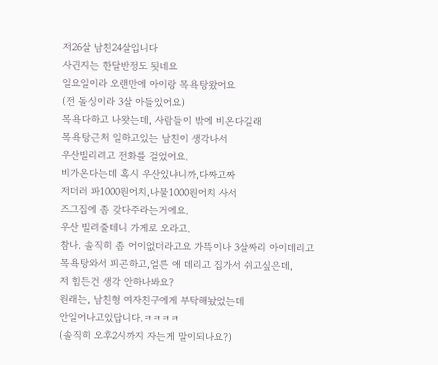저26살 남친24살입니다
사귄지는 한달반정도 됫네요
일요일이라 오랜만에 아이랑 목욕탕왔어요
(전 돌싱이라 3살 아들있어요)
목욕다하고 나왓는데, 사람들이 밖에 비온다길래
목욕탕근처 일하고있는 남친이 생각나서
우산빌리려고 전화를 걸었어요.
비가온다는데 혹시 우산있냐니까,다짜고짜
저더러 파1000원어치,나물1000원어치 사서
즈그집에 좀 갖다주라는거에요.
우산 빌려줄테니 가게로 오라고.
참나. 솔직히 좀 어이없더라고요 가뜩이나 3살짜리 아이데리고
목욕탕와서 피곤하고,얼른 애 데리고 집가서 쉬고싶은데,
저 힘든건 생각 안하나봐요?
원래는, 남친형 여자친구에게 부탁해놨었는데
안일어나고있답니다.ㅋㅋㅋㅋ
(솔직히 오후2시까지 자는게 말이되나요?)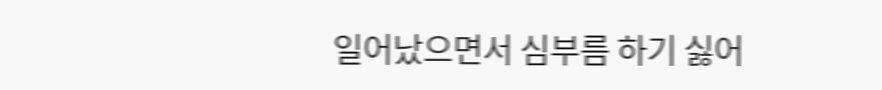일어났으면서 심부름 하기 싫어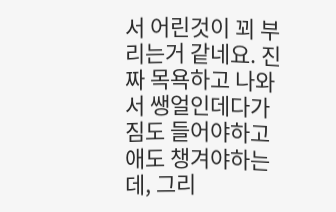서 어린것이 꾀 부리는거 같네요. 진짜 목욕하고 나와서 쌩얼인데다가 짐도 들어야하고
애도 챙겨야하는데, 그리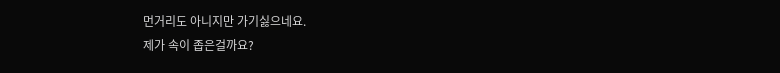먼거리도 아니지만 가기싫으네요.
제가 속이 좁은걸까요?